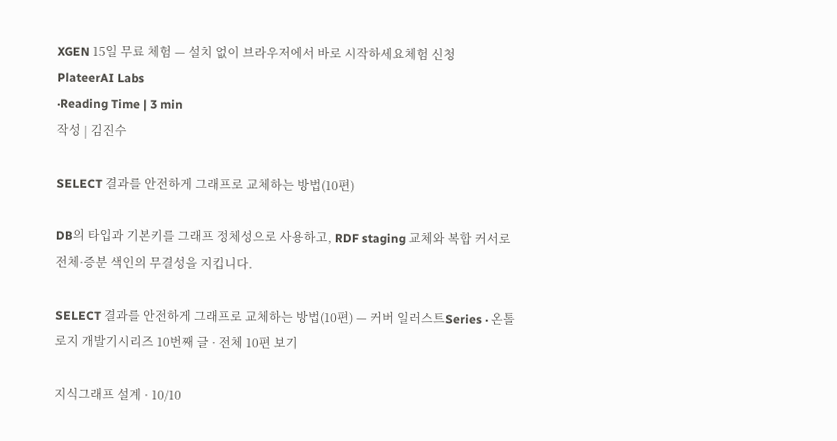XGEN 15일 무료 체험 — 설치 없이 브라우저에서 바로 시작하세요체험 신청
PlateerAI Labs
·Reading Time | 3 min
작성 | 김진수

SELECT 결과를 안전하게 그래프로 교체하는 방법(10편)

DB의 타입과 기본키를 그래프 정체성으로 사용하고, RDF staging 교체와 복합 커서로 전체·증분 색인의 무결성을 지킵니다.

SELECT 결과를 안전하게 그래프로 교체하는 방법(10편) — 커버 일러스트Series · 온톨로지 개발기시리즈 10번째 글 · 전체 10편 보기

지식그래프 설계 · 10/10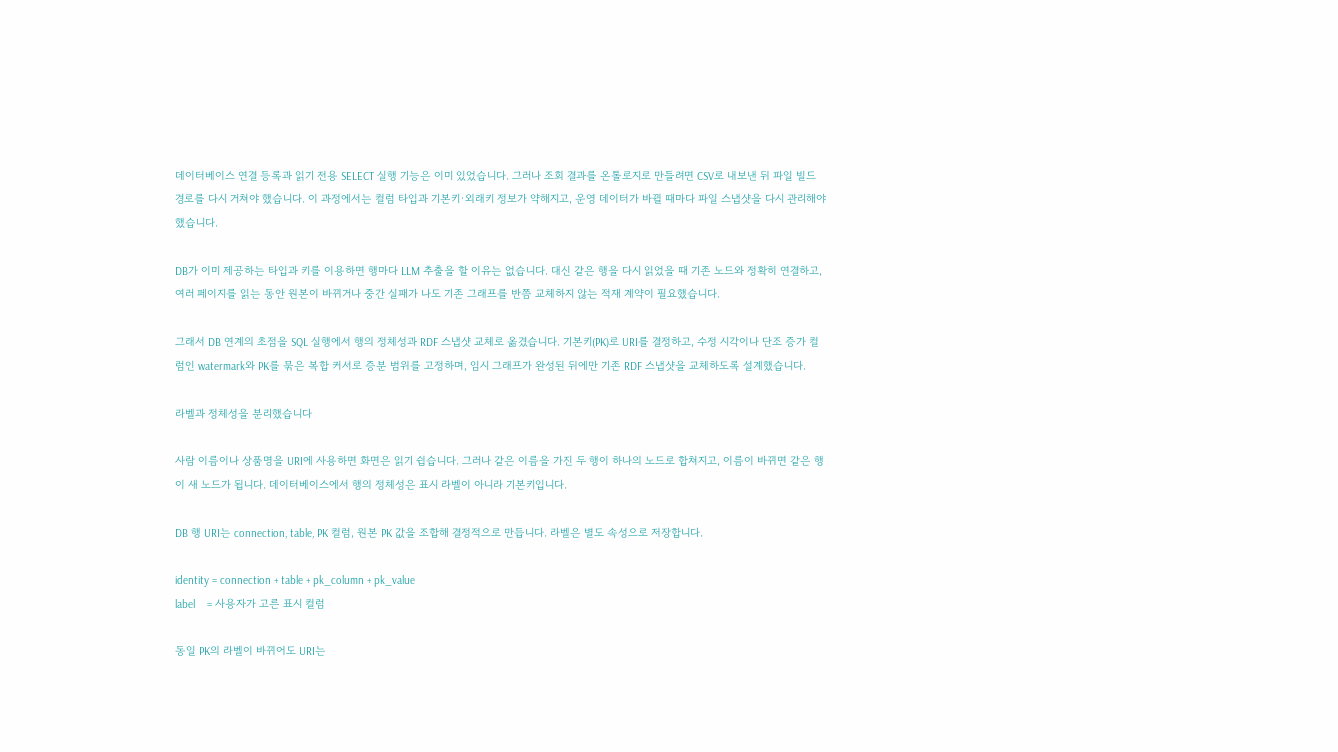데이터베이스 연결 등록과 읽기 전용 SELECT 실행 기능은 이미 있었습니다. 그러나 조회 결과를 온톨로지로 만들려면 CSV로 내보낸 뒤 파일 빌드 경로를 다시 거쳐야 했습니다. 이 과정에서는 컬럼 타입과 기본키·외래키 정보가 약해지고, 운영 데이터가 바뀔 때마다 파일 스냅샷을 다시 관리해야 했습니다.

DB가 이미 제공하는 타입과 키를 이용하면 행마다 LLM 추출을 할 이유는 없습니다. 대신 같은 행을 다시 읽었을 때 기존 노드와 정확히 연결하고, 여러 페이지를 읽는 동안 원본이 바뀌거나 중간 실패가 나도 기존 그래프를 반쯤 교체하지 않는 적재 계약이 필요했습니다.

그래서 DB 연계의 초점을 SQL 실행에서 행의 정체성과 RDF 스냅샷 교체로 옮겼습니다. 기본키(PK)로 URI를 결정하고, 수정 시각이나 단조 증가 컬럼인 watermark와 PK를 묶은 복합 커서로 증분 범위를 고정하며, 임시 그래프가 완성된 뒤에만 기존 RDF 스냅샷을 교체하도록 설계했습니다.

라벨과 정체성을 분리했습니다

사람 이름이나 상품명을 URI에 사용하면 화면은 읽기 쉽습니다. 그러나 같은 이름을 가진 두 행이 하나의 노드로 합쳐지고, 이름이 바뀌면 같은 행이 새 노드가 됩니다. 데이터베이스에서 행의 정체성은 표시 라벨이 아니라 기본키입니다.

DB 행 URI는 connection, table, PK 컬럼, 원본 PK 값을 조합해 결정적으로 만듭니다. 라벨은 별도 속성으로 저장합니다.

identity = connection + table + pk_column + pk_value
label    = 사용자가 고른 표시 컬럼

동일 PK의 라벨이 바뀌어도 URI는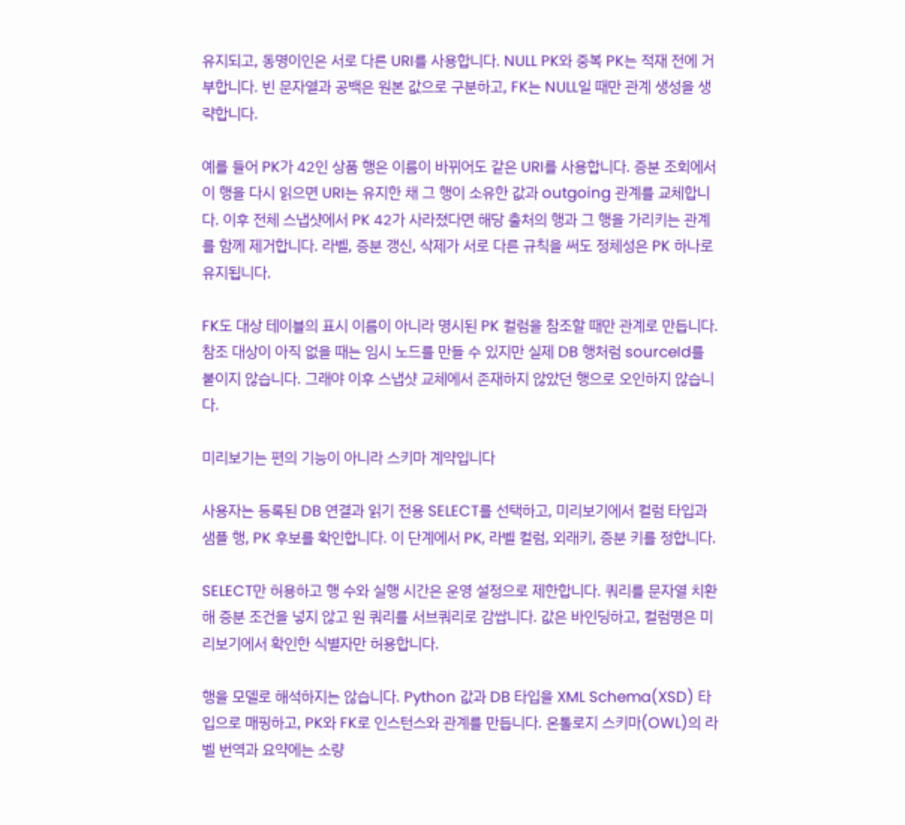유지되고, 동명이인은 서로 다른 URI를 사용합니다. NULL PK와 중복 PK는 적재 전에 거부합니다. 빈 문자열과 공백은 원본 값으로 구분하고, FK는 NULL일 때만 관계 생성을 생략합니다.

예를 들어 PK가 42인 상품 행은 이름이 바뀌어도 같은 URI를 사용합니다. 증분 조회에서 이 행을 다시 읽으면 URI는 유지한 채 그 행이 소유한 값과 outgoing 관계를 교체합니다. 이후 전체 스냅샷에서 PK 42가 사라졌다면 해당 출처의 행과 그 행을 가리키는 관계를 함께 제거합니다. 라벨, 증분 갱신, 삭제가 서로 다른 규칙을 써도 정체성은 PK 하나로 유지됩니다.

FK도 대상 테이블의 표시 이름이 아니라 명시된 PK 컬럼을 참조할 때만 관계로 만듭니다. 참조 대상이 아직 없을 때는 임시 노드를 만들 수 있지만 실제 DB 행처럼 sourceId를 붙이지 않습니다. 그래야 이후 스냅샷 교체에서 존재하지 않았던 행으로 오인하지 않습니다.

미리보기는 편의 기능이 아니라 스키마 계약입니다

사용자는 등록된 DB 연결과 읽기 전용 SELECT를 선택하고, 미리보기에서 컬럼 타입과 샘플 행, PK 후보를 확인합니다. 이 단계에서 PK, 라벨 컬럼, 외래키, 증분 키를 정합니다.

SELECT만 허용하고 행 수와 실행 시간은 운영 설정으로 제한합니다. 쿼리를 문자열 치환해 증분 조건을 넣지 않고 원 쿼리를 서브쿼리로 감쌉니다. 값은 바인딩하고, 컬럼명은 미리보기에서 확인한 식별자만 허용합니다.

행을 모델로 해석하지는 않습니다. Python 값과 DB 타입을 XML Schema(XSD) 타입으로 매핑하고, PK와 FK로 인스턴스와 관계를 만듭니다. 온톨로지 스키마(OWL)의 라벨 번역과 요약에는 소량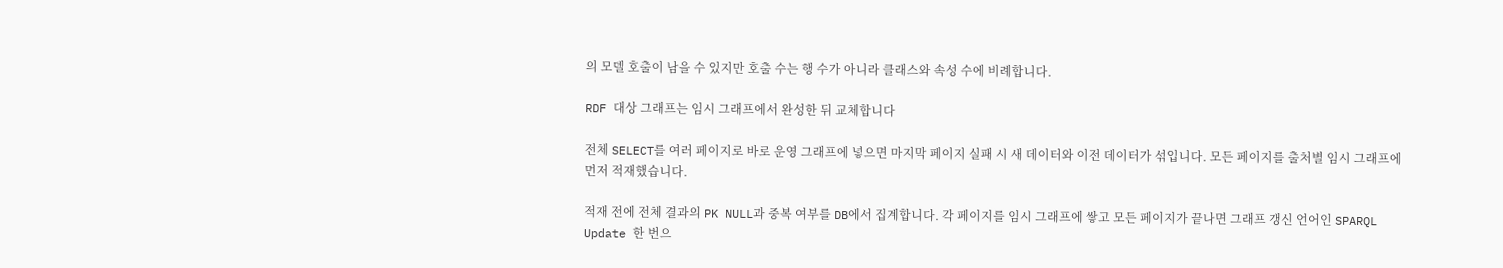의 모델 호출이 남을 수 있지만 호출 수는 행 수가 아니라 클래스와 속성 수에 비례합니다.

RDF 대상 그래프는 임시 그래프에서 완성한 뒤 교체합니다

전체 SELECT를 여러 페이지로 바로 운영 그래프에 넣으면 마지막 페이지 실패 시 새 데이터와 이전 데이터가 섞입니다. 모든 페이지를 출처별 임시 그래프에 먼저 적재했습니다.

적재 전에 전체 결과의 PK NULL과 중복 여부를 DB에서 집계합니다. 각 페이지를 임시 그래프에 쌓고 모든 페이지가 끝나면 그래프 갱신 언어인 SPARQL Update 한 번으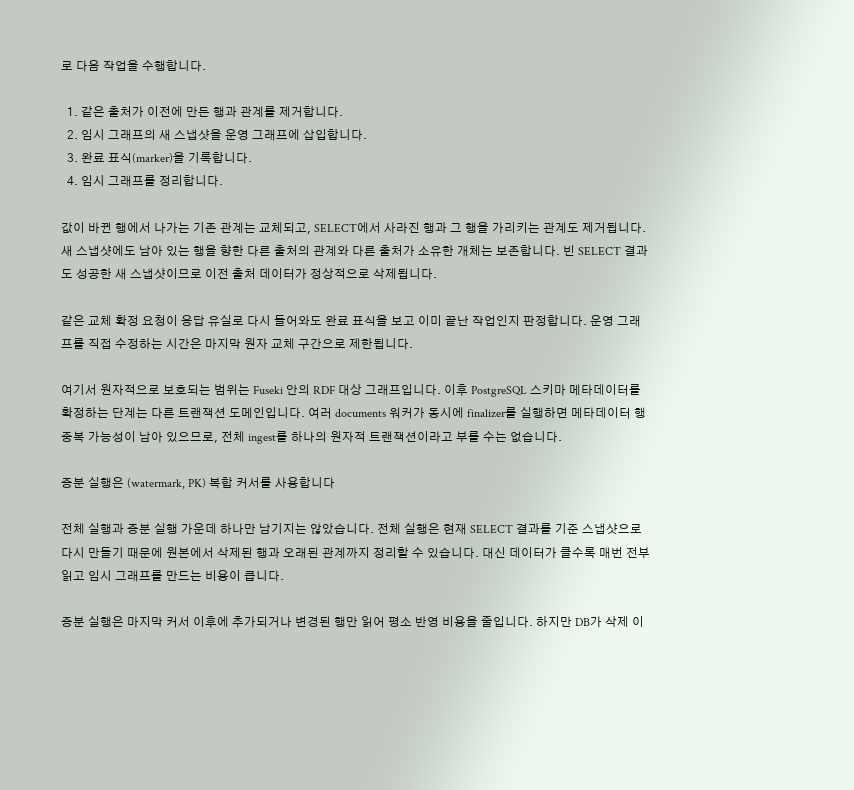로 다음 작업을 수행합니다.

  1. 같은 출처가 이전에 만든 행과 관계를 제거합니다.
  2. 임시 그래프의 새 스냅샷을 운영 그래프에 삽입합니다.
  3. 완료 표식(marker)을 기록합니다.
  4. 임시 그래프를 정리합니다.

값이 바뀐 행에서 나가는 기존 관계는 교체되고, SELECT에서 사라진 행과 그 행을 가리키는 관계도 제거됩니다. 새 스냅샷에도 남아 있는 행을 향한 다른 출처의 관계와 다른 출처가 소유한 개체는 보존합니다. 빈 SELECT 결과도 성공한 새 스냅샷이므로 이전 출처 데이터가 정상적으로 삭제됩니다.

같은 교체 확정 요청이 응답 유실로 다시 들어와도 완료 표식을 보고 이미 끝난 작업인지 판정합니다. 운영 그래프를 직접 수정하는 시간은 마지막 원자 교체 구간으로 제한됩니다.

여기서 원자적으로 보호되는 범위는 Fuseki 안의 RDF 대상 그래프입니다. 이후 PostgreSQL 스키마 메타데이터를 확정하는 단계는 다른 트랜잭션 도메인입니다. 여러 documents 워커가 동시에 finalizer를 실행하면 메타데이터 행 중복 가능성이 남아 있으므로, 전체 ingest를 하나의 원자적 트랜잭션이라고 부를 수는 없습니다.

증분 실행은 (watermark, PK) 복합 커서를 사용합니다

전체 실행과 증분 실행 가운데 하나만 남기지는 않았습니다. 전체 실행은 현재 SELECT 결과를 기준 스냅샷으로 다시 만들기 때문에 원본에서 삭제된 행과 오래된 관계까지 정리할 수 있습니다. 대신 데이터가 클수록 매번 전부 읽고 임시 그래프를 만드는 비용이 큽니다.

증분 실행은 마지막 커서 이후에 추가되거나 변경된 행만 읽어 평소 반영 비용을 줄입니다. 하지만 DB가 삭제 이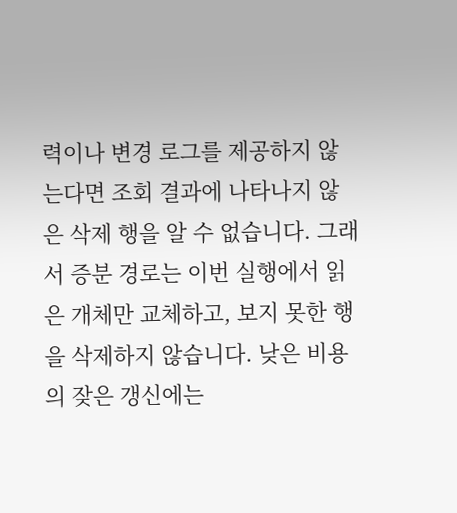력이나 변경 로그를 제공하지 않는다면 조회 결과에 나타나지 않은 삭제 행을 알 수 없습니다. 그래서 증분 경로는 이번 실행에서 읽은 개체만 교체하고, 보지 못한 행을 삭제하지 않습니다. 낮은 비용의 잦은 갱신에는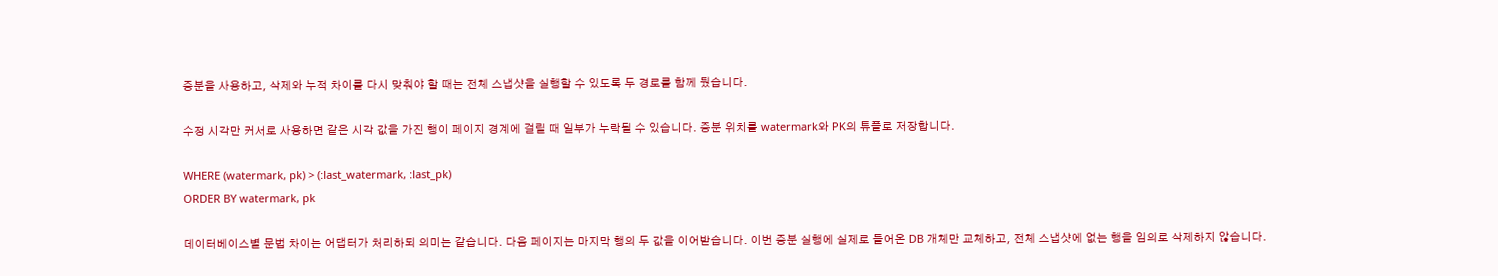증분을 사용하고, 삭제와 누적 차이를 다시 맞춰야 할 때는 전체 스냅샷을 실행할 수 있도록 두 경로를 함께 뒀습니다.

수정 시각만 커서로 사용하면 같은 시각 값을 가진 행이 페이지 경계에 걸릴 때 일부가 누락될 수 있습니다. 증분 위치를 watermark와 PK의 튜플로 저장합니다.

WHERE (watermark, pk) > (:last_watermark, :last_pk)
ORDER BY watermark, pk

데이터베이스별 문법 차이는 어댑터가 처리하되 의미는 같습니다. 다음 페이지는 마지막 행의 두 값을 이어받습니다. 이번 증분 실행에 실제로 들어온 DB 개체만 교체하고, 전체 스냅샷에 없는 행을 임의로 삭제하지 않습니다.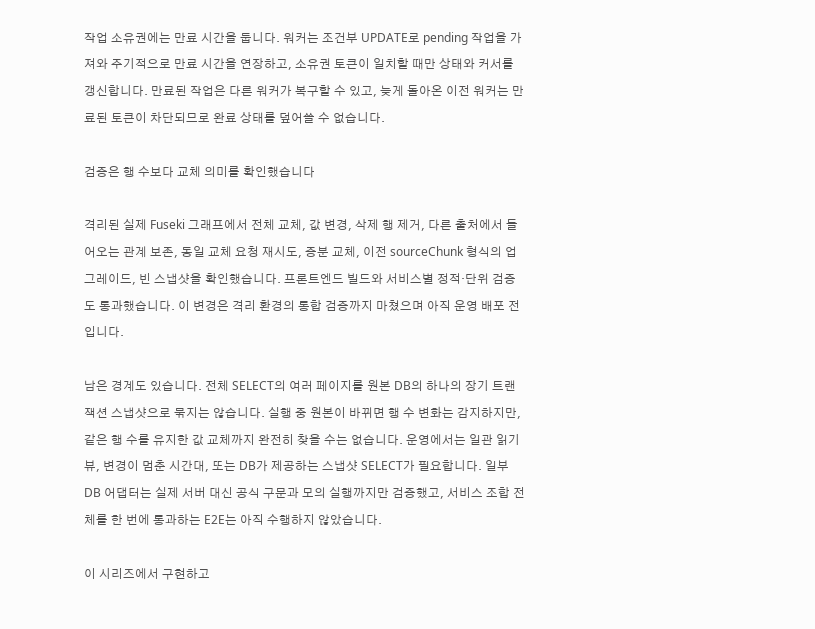작업 소유권에는 만료 시간을 둡니다. 워커는 조건부 UPDATE로 pending 작업을 가져와 주기적으로 만료 시간을 연장하고, 소유권 토큰이 일치할 때만 상태와 커서를 갱신합니다. 만료된 작업은 다른 워커가 복구할 수 있고, 늦게 돌아온 이전 워커는 만료된 토큰이 차단되므로 완료 상태를 덮어쓸 수 없습니다.

검증은 행 수보다 교체 의미를 확인했습니다

격리된 실제 Fuseki 그래프에서 전체 교체, 값 변경, 삭제 행 제거, 다른 출처에서 들어오는 관계 보존, 동일 교체 요청 재시도, 증분 교체, 이전 sourceChunk 형식의 업그레이드, 빈 스냅샷을 확인했습니다. 프론트엔드 빌드와 서비스별 정적·단위 검증도 통과했습니다. 이 변경은 격리 환경의 통합 검증까지 마쳤으며 아직 운영 배포 전입니다.

남은 경계도 있습니다. 전체 SELECT의 여러 페이지를 원본 DB의 하나의 장기 트랜잭션 스냅샷으로 묶지는 않습니다. 실행 중 원본이 바뀌면 행 수 변화는 감지하지만, 같은 행 수를 유지한 값 교체까지 완전히 찾을 수는 없습니다. 운영에서는 일관 읽기 뷰, 변경이 멈춘 시간대, 또는 DB가 제공하는 스냅샷 SELECT가 필요합니다. 일부 DB 어댑터는 실제 서버 대신 공식 구문과 모의 실행까지만 검증했고, 서비스 조합 전체를 한 번에 통과하는 E2E는 아직 수행하지 않았습니다.

이 시리즈에서 구현하고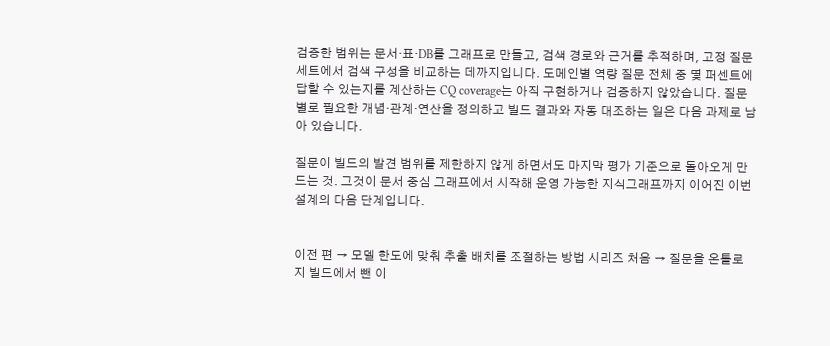검증한 범위는 문서·표·DB를 그래프로 만들고, 검색 경로와 근거를 추적하며, 고정 질문 세트에서 검색 구성을 비교하는 데까지입니다. 도메인별 역량 질문 전체 중 몇 퍼센트에 답할 수 있는지를 계산하는 CQ coverage는 아직 구현하거나 검증하지 않았습니다. 질문별로 필요한 개념·관계·연산을 정의하고 빌드 결과와 자동 대조하는 일은 다음 과제로 남아 있습니다.

질문이 빌드의 발견 범위를 제한하지 않게 하면서도 마지막 평가 기준으로 돌아오게 만드는 것. 그것이 문서 중심 그래프에서 시작해 운영 가능한 지식그래프까지 이어진 이번 설계의 다음 단계입니다.


이전 편 → 모델 한도에 맞춰 추출 배치를 조절하는 방법 시리즈 처음 → 질문을 온톨로지 빌드에서 뺀 이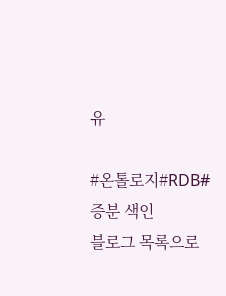유

#온톨로지#RDB#증분 색인
블로그 목록으로